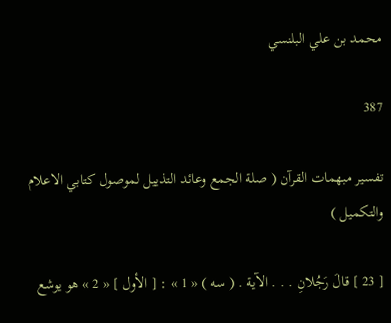محمد بن علي البلنسي

387

تفسير مبهمات القرآن ( صلة الجمع وعائد التذييل لموصول كتابي الاعلام والتكميل )

[ 23 ] قالَ رَجُلانِ . . . الآية . ( سه ) « 1 » : [ الأول ] « 2 » هو يوشع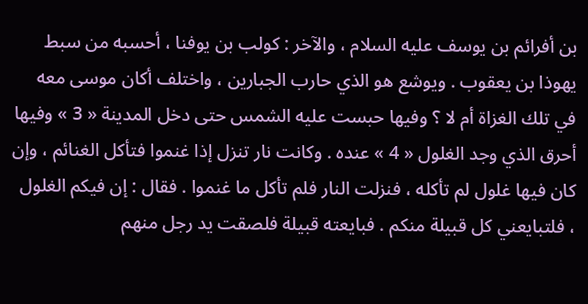بن أفرائم بن يوسف عليه السلام ، والآخر : كولب بن يوفنا ، أحسبه من سبط يهوذا بن يعقوب . ويوشع هو الذي حارب الجبارين ، واختلف أكان موسى معه في تلك الغزاة أم لا ؟ وفيها حبست عليه الشمس حتى دخل المدينة « 3 » وفيها أحرق الذي وجد الغلول « 4 » عنده . وكانت نار تنزل إذا غنموا فتأكل الغنائم ، وإن كان فيها غلول لم تأكله ، فنزلت النار فلم تأكل ما غنموا . فقال : إن فيكم الغلول ، فلتبايعني كل قبيلة منكم . فبايعته قبيلة فلصقت يد رجل منهم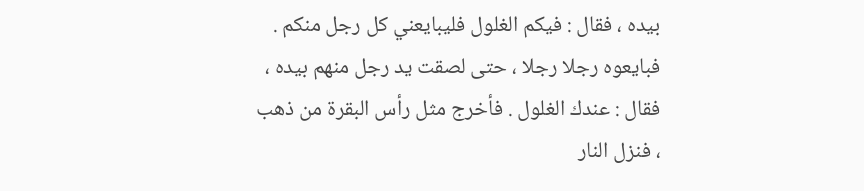بيده ، فقال : فيكم الغلول فليبايعني كل رجل منكم . فبايعوه رجلا رجلا ، حتى لصقت يد رجل منهم بيده ، فقال : عندك الغلول . فأخرج مثل رأس البقرة من ذهب ، فنزل النار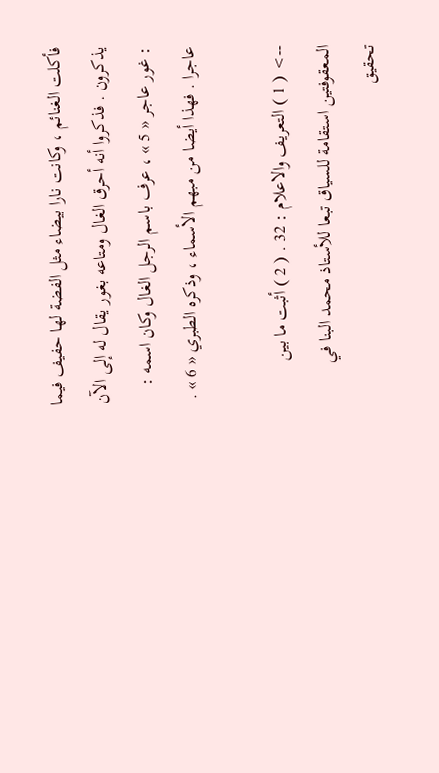فأكلت الغنائم ، وكانت نارا بيضاء مثل الفضة لها حفيف فيما يذكرون . فذكروا أنه أحرق الغال ومتاعه بغور يقال له إلى الآن : غور عاجر « 5 » ، عرف باسم الرجل الغال وكان اسمه : عاجرا . فهذا أيضا من مبهم الأسماء ، وذكره الطبري « 6 » .

--> ( 1 ) التعريف والاعلام : 32 . ( 2 ) أثبت ما بين المعقوفتين استقامة للسياق تبعا للأستاذ محمد البنا في تحقيق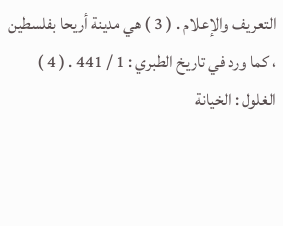التعريف والإعلام . ( 3 ) هي مدينة أريحا بفلسطين ، كما ورد في تاريخ الطبري : 1 / 441 . ( 4 ) الغلول : الخيانة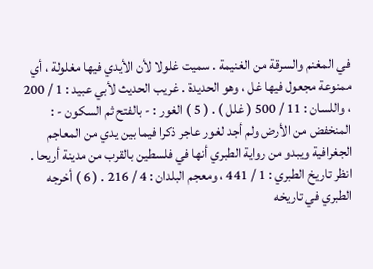في المغنم والسرقة من الغنيمة . سميت غلولا لأن الأيدي فيها مغلولة ، أي ممنوعة مجعول فيها غل ، وهو الحديدة . غريب الحديث لأبي عبيد : 1 / 200 ، واللسان : 11 / 500 ( غلل ) . ( 5 ) الغور : - بالفتح ثم السكون - : المنخفض من الأرض ولم أجد لغور عاجر ذكرا فيما بين يدي من المعاجم الجغرافية ويبدو من رواية الطبري أنها في فلسطين بالقرب من مدينة أريحا . انظر تاريخ الطبري : 1 / 441 ، ومعجم البلدان : 4 / 216 . ( 6 ) أخرجه الطبري في تاريخه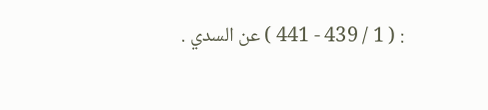: ( 1 / 439 - 441 ) عن السدي .